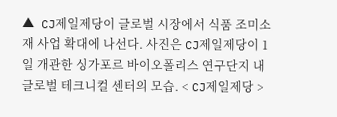▲ CJ제일제당이 글로벌 시장에서 식품 조미소재 사업 확대에 나선다. 사진은 CJ제일제당이 1일 개관한 싱가포르 바이오폴리스 연구단지 내 글로벌 테크니컬 센터의 모습. < CJ제일제당 >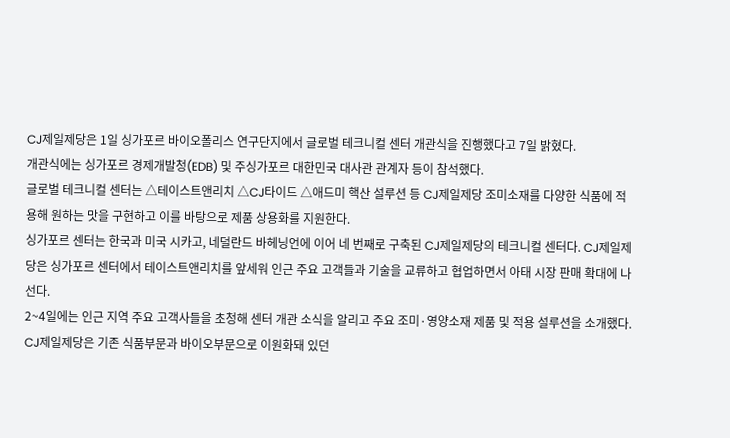CJ제일제당은 1일 싱가포르 바이오폴리스 연구단지에서 글로벌 테크니컬 센터 개관식을 진행했다고 7일 밝혔다.
개관식에는 싱가포르 경제개발청(EDB) 및 주싱가포르 대한민국 대사관 관계자 등이 참석했다.
글로벌 테크니컬 센터는 △테이스트앤리치 △CJ타이드 △애드미 핵산 설루션 등 CJ제일제당 조미소재를 다양한 식품에 적용해 원하는 맛을 구현하고 이를 바탕으로 제품 상용화를 지원한다.
싱가포르 센터는 한국과 미국 시카고, 네덜란드 바헤닝언에 이어 네 번째로 구축된 CJ제일제당의 테크니컬 센터다. CJ제일제당은 싱가포르 센터에서 테이스트앤리치를 앞세워 인근 주요 고객들과 기술을 교류하고 협업하면서 아태 시장 판매 확대에 나선다.
2~4일에는 인근 지역 주요 고객사들을 초청해 센터 개관 소식을 알리고 주요 조미·영양소재 제품 및 적용 설루션을 소개했다.
CJ제일제당은 기존 식품부문과 바이오부문으로 이원화돼 있던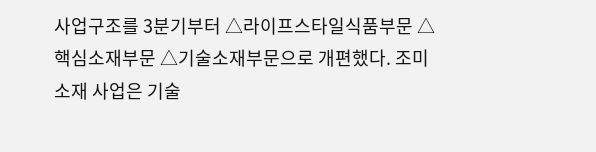사업구조를 3분기부터 △라이프스타일식품부문 △핵심소재부문 △기술소재부문으로 개편했다. 조미소재 사업은 기술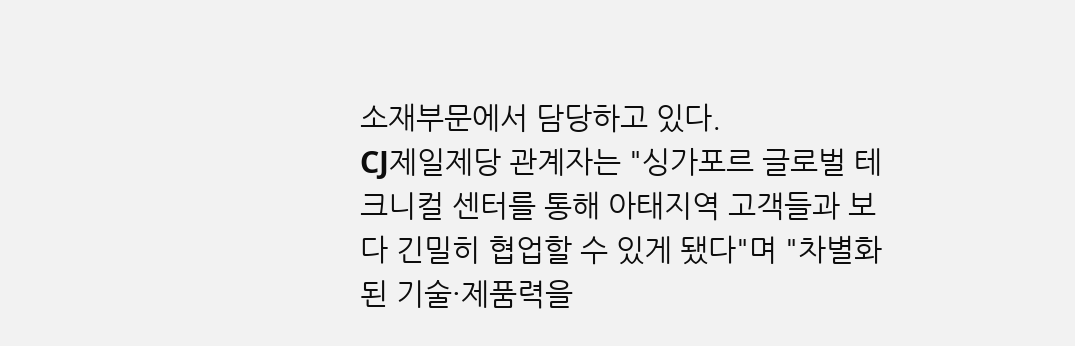소재부문에서 담당하고 있다.
CJ제일제당 관계자는 "싱가포르 글로벌 테크니컬 센터를 통해 아태지역 고객들과 보다 긴밀히 협업할 수 있게 됐다"며 "차별화된 기술·제품력을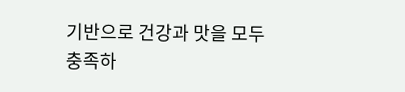기반으로 건강과 맛을 모두 충족하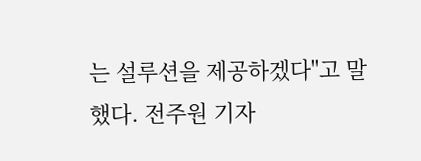는 설루션을 제공하겠다"고 말했다. 전주원 기자